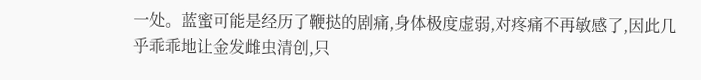一处。蓝蜜可能是经历了鞭挞的剧痛,身体极度虚弱,对疼痛不再敏感了,因此几乎乖乖地让金发雌虫清创,只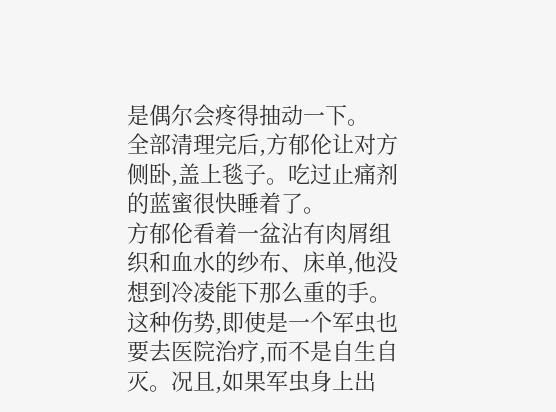是偶尔会疼得抽动一下。
全部清理完后,方郁伦让对方侧卧,盖上毯子。吃过止痛剂的蓝蜜很快睡着了。
方郁伦看着一盆沾有肉屑组织和血水的纱布、床单,他没想到冷凌能下那么重的手。这种伤势,即使是一个军虫也要去医院治疗,而不是自生自灭。况且,如果军虫身上出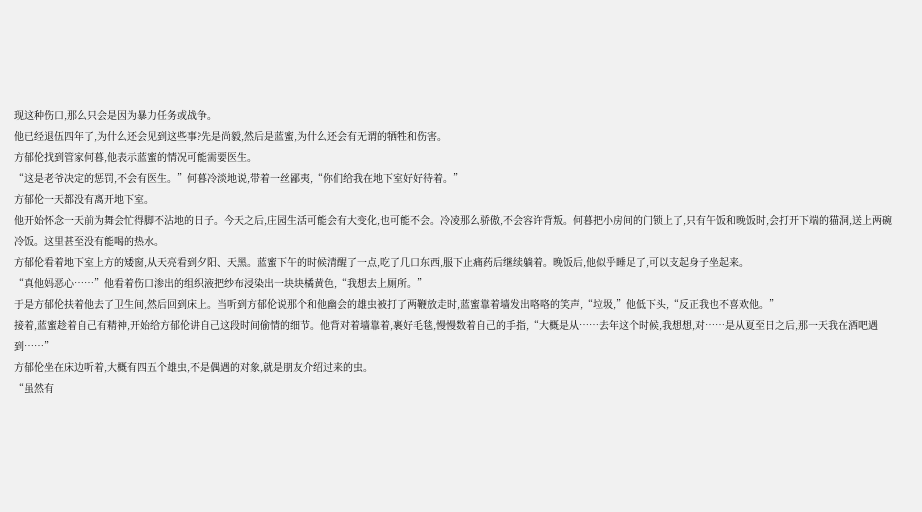现这种伤口,那么只会是因为暴力任务或战争。
他已经退伍四年了,为什么还会见到这些事?先是尚毅,然后是蓝蜜,为什么还会有无谓的牺牲和伤害。
方郁伦找到管家何暮,他表示蓝蜜的情况可能需要医生。
“这是老爷决定的惩罚,不会有医生。”何暮冷淡地说,带着一丝鄙夷,“你们给我在地下室好好待着。”
方郁伦一天都没有离开地下室。
他开始怀念一天前为舞会忙得脚不沾地的日子。今天之后,庄园生活可能会有大变化,也可能不会。冷凌那么骄傲,不会容许背叛。何暮把小房间的门锁上了,只有午饭和晚饭时,会打开下端的猫洞,送上两碗冷饭。这里甚至没有能喝的热水。
方郁伦看着地下室上方的矮窗,从天亮看到夕阳、天黑。蓝蜜下午的时候清醒了一点,吃了几口东西,服下止痛药后继续躺着。晚饭后,他似乎睡足了,可以支起身子坐起来。
“真他妈恶心……”他看着伤口渗出的组织液把纱布浸染出一块块橘黄色,“我想去上厕所。”
于是方郁伦扶着他去了卫生间,然后回到床上。当听到方郁伦说那个和他幽会的雄虫被打了两鞭放走时,蓝蜜靠着墙发出咯咯的笑声,“垃圾,”他低下头,“反正我也不喜欢他。”
接着,蓝蜜趁着自己有精神,开始给方郁伦讲自己这段时间偷情的细节。他背对着墙靠着,裹好毛毯,慢慢数着自己的手指,“大概是从……去年这个时候,我想想,对……是从夏至日之后,那一天我在酒吧遇到……”
方郁伦坐在床边听着,大概有四五个雄虫,不是偶遇的对象,就是朋友介绍过来的虫。
“虽然有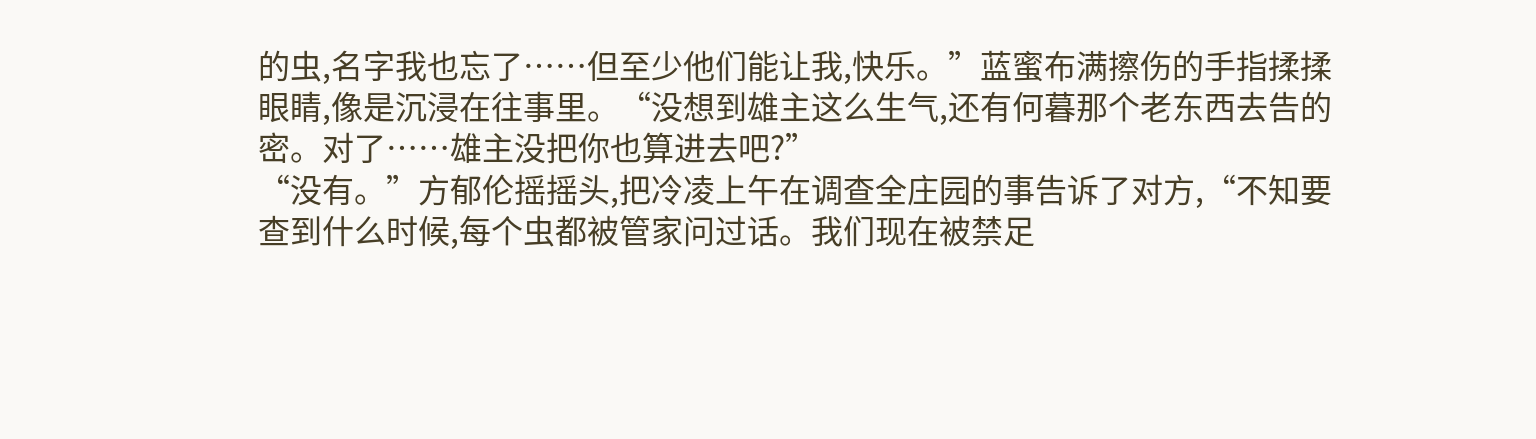的虫,名字我也忘了……但至少他们能让我,快乐。”蓝蜜布满擦伤的手指揉揉眼睛,像是沉浸在往事里。“没想到雄主这么生气,还有何暮那个老东西去告的密。对了……雄主没把你也算进去吧?”
“没有。”方郁伦摇摇头,把冷凌上午在调查全庄园的事告诉了对方,“不知要查到什么时候,每个虫都被管家问过话。我们现在被禁足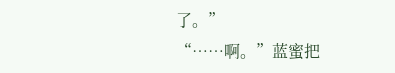了。”
“……啊。”蓝蜜把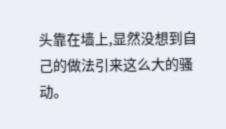头靠在墙上,显然没想到自己的做法引来这么大的骚动。